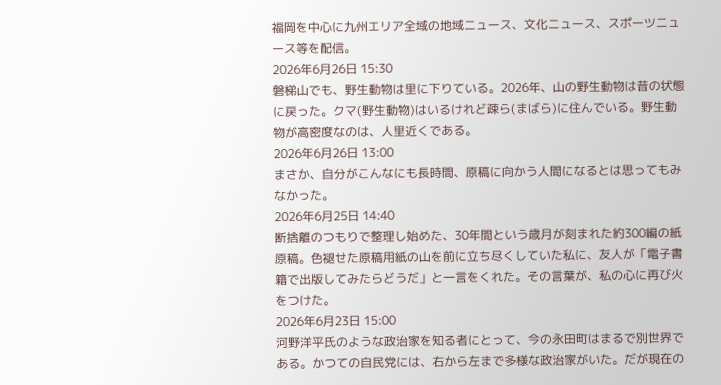福岡を中心に九州エリア全域の地域ニュース、文化ニュース、スポーツニュース等を配信。
2026年6月26日 15:30
磐梯山でも、野生動物は里に下りている。2026年、山の野生動物は昔の状態に戻った。クマ(野生動物)はいるけれど疎ら(まばら)に住んでいる。野生動物が高密度なのは、人里近くである。
2026年6月26日 13:00
まさか、自分がこんなにも長時間、原稿に向かう人間になるとは思ってもみなかった。
2026年6月25日 14:40
断捨離のつもりで整理し始めた、30年間という歳月が刻まれた約300編の紙原稿。色褪せた原稿用紙の山を前に立ち尽くしていた私に、友人が「電子書籍で出版してみたらどうだ」と一言をくれた。その言葉が、私の心に再び火をつけた。
2026年6月23日 15:00
河野洋平氏のような政治家を知る者にとって、今の永田町はまるで別世界である。かつての自民党には、右から左まで多様な政治家がいた。だが現在の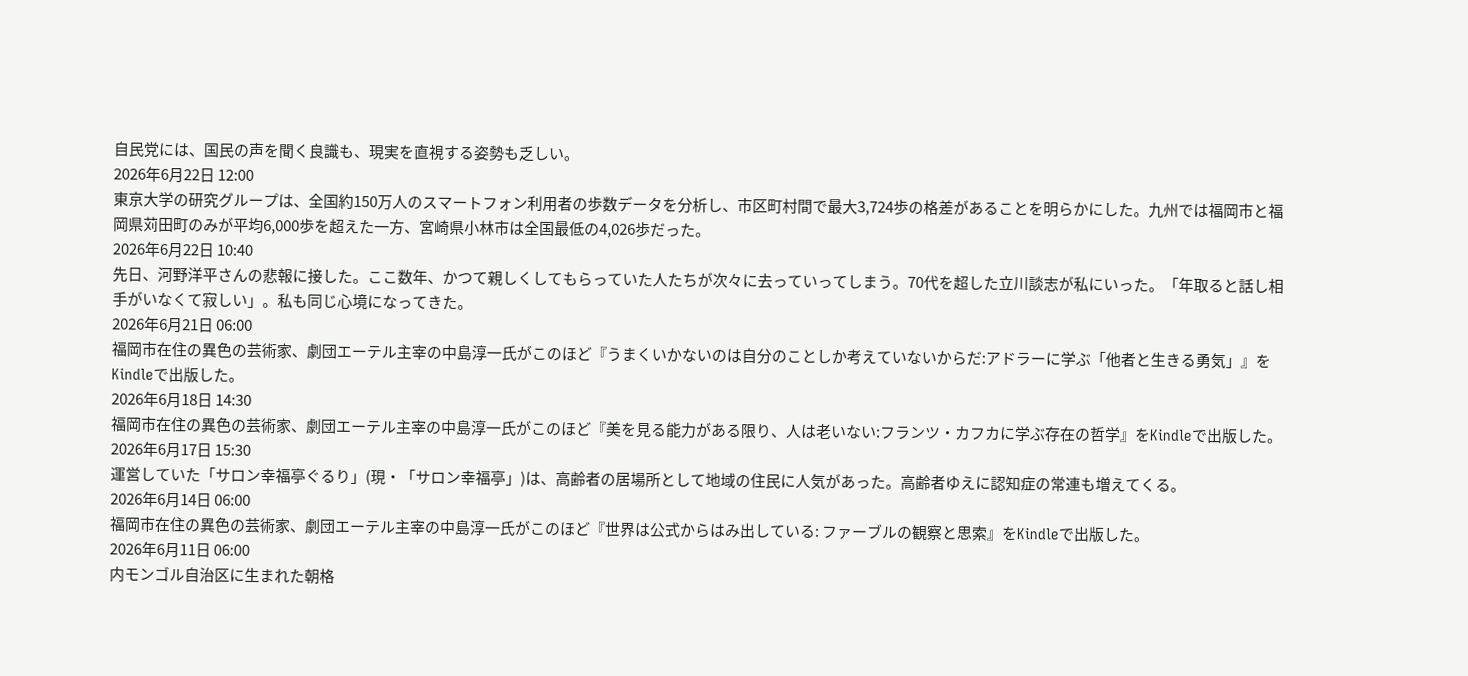自民党には、国民の声を聞く良識も、現実を直視する姿勢も乏しい。
2026年6月22日 12:00
東京大学の研究グループは、全国約150万人のスマートフォン利用者の歩数データを分析し、市区町村間で最大3,724歩の格差があることを明らかにした。九州では福岡市と福岡県苅田町のみが平均6,000歩を超えた一方、宮崎県小林市は全国最低の4,026歩だった。
2026年6月22日 10:40
先日、河野洋平さんの悲報に接した。ここ数年、かつて親しくしてもらっていた人たちが次々に去っていってしまう。70代を超した立川談志が私にいった。「年取ると話し相手がいなくて寂しい」。私も同じ心境になってきた。
2026年6月21日 06:00
福岡市在住の異色の芸術家、劇団エーテル主宰の中島淳一氏がこのほど『うまくいかないのは自分のことしか考えていないからだ:アドラーに学ぶ「他者と生きる勇気」』をKindleで出版した。
2026年6月18日 14:30
福岡市在住の異色の芸術家、劇団エーテル主宰の中島淳一氏がこのほど『美を見る能力がある限り、人は老いない:フランツ・カフカに学ぶ存在の哲学』をKindleで出版した。
2026年6月17日 15:30
運営していた「サロン幸福亭ぐるり」(現・「サロン幸福亭」)は、高齢者の居場所として地域の住民に人気があった。高齢者ゆえに認知症の常連も増えてくる。
2026年6月14日 06:00
福岡市在住の異色の芸術家、劇団エーテル主宰の中島淳一氏がこのほど『世界は公式からはみ出している: ファーブルの観察と思索』をKindleで出版した。
2026年6月11日 06:00
内モンゴル自治区に生まれた朝格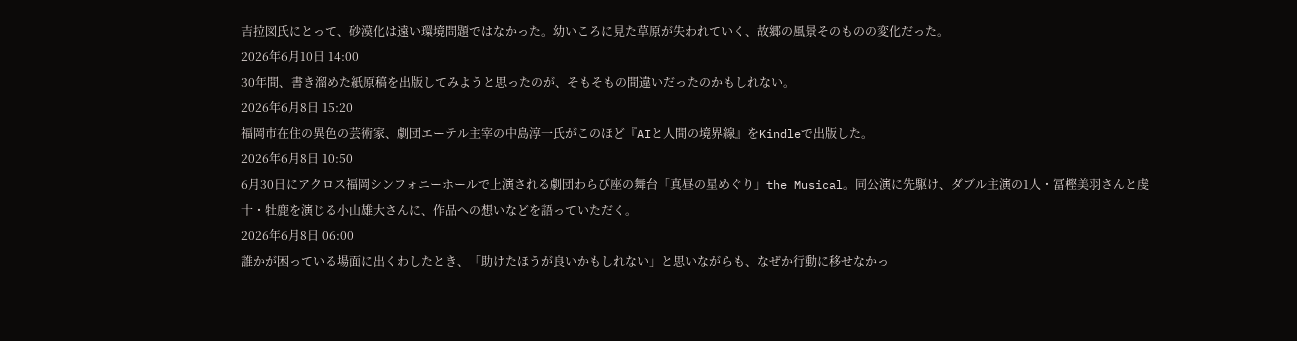吉拉図氏にとって、砂漠化は遠い環境問題ではなかった。幼いころに見た草原が失われていく、故郷の風景そのものの変化だった。
2026年6月10日 14:00
30年間、書き溜めた紙原稿を出版してみようと思ったのが、そもそもの間違いだったのかもしれない。
2026年6月8日 15:20
福岡市在住の異色の芸術家、劇団エーテル主宰の中島淳一氏がこのほど『AIと人間の境界線』をKindleで出版した。
2026年6月8日 10:50
6月30日にアクロス福岡シンフォニーホールで上演される劇団わらび座の舞台「真昼の星めぐり」the Musical。同公演に先駆け、ダブル主演の1人・冨樫美羽さんと虔十・牡鹿を演じる小山雄大さんに、作品への想いなどを語っていただく。
2026年6月8日 06:00
誰かが困っている場面に出くわしたとき、「助けたほうが良いかもしれない」と思いながらも、なぜか行動に移せなかっ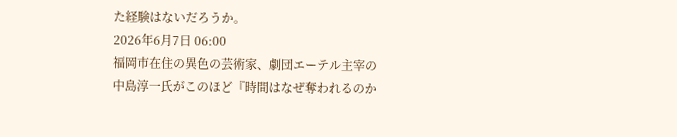た経験はないだろうか。
2026年6月7日 06:00
福岡市在住の異色の芸術家、劇団エーテル主宰の中島淳一氏がこのほど『時間はなぜ奪われるのか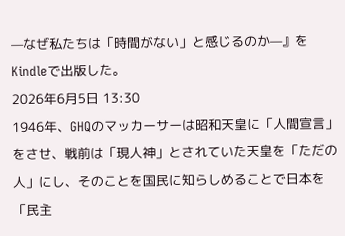—なぜ私たちは「時間がない」と感じるのか—』をKindleで出版した。
2026年6月5日 13:30
1946年、GHQのマッカーサーは昭和天皇に「人間宣言」をさせ、戦前は「現人神」とされていた天皇を「ただの人」にし、そのことを国民に知らしめることで日本を「民主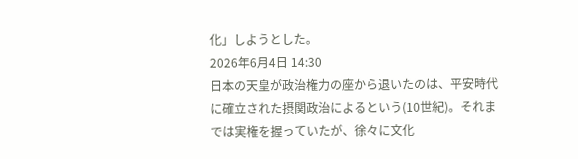化」しようとした。
2026年6月4日 14:30
日本の天皇が政治権力の座から退いたのは、平安時代に確立された摂関政治によるという(10世紀)。それまでは実権を握っていたが、徐々に文化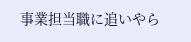事業担当職に追いやら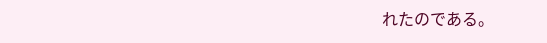れたのである。